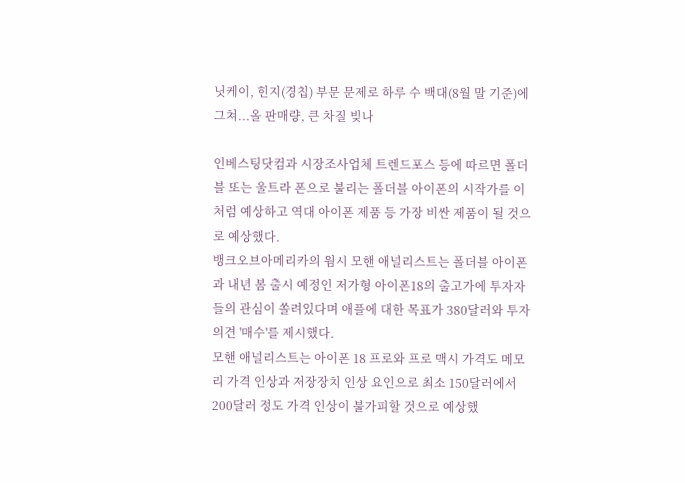닛케이, 힌지(경칩) 부문 문제로 하루 수 백대(8월 말 기준)에 그쳐...올 판매량, 큰 차질 빚나

인베스팅닷컴과 시장조사업체 트렌드포스 등에 따르면 폴더블 또는 울트라 폰으로 불리는 폴더블 아이폰의 시작가를 이처럼 예상하고 역대 아이폰 제품 등 가장 비싼 제품이 될 것으로 예상했다.
뱅크오브아메리카의 웜시 모핸 애널리스트는 폴더블 아이폰과 내년 봄 출시 예정인 저가형 아이폰18의 출고가에 투자자들의 관심이 쏠려있다며 애플에 대한 목표가 380달러와 투자의견 '매수'를 제시했다.
모핸 애널리스트는 아이폰 18 프로와 프로 맥시 가격도 메모리 가격 인상과 저장장치 인상 요인으로 최소 150달러에서 200달러 정도 가격 인상이 불가피할 것으로 예상했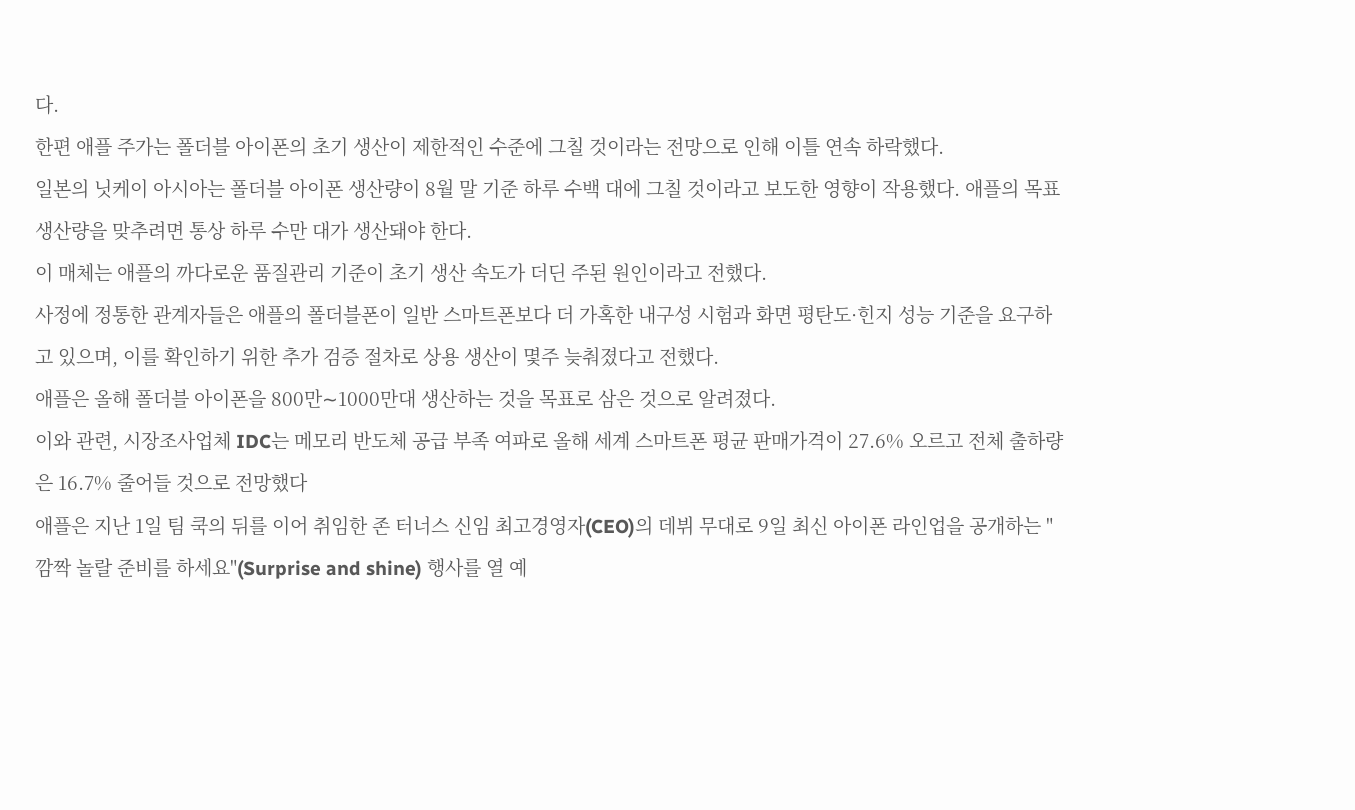다.
한편 애플 주가는 폴더블 아이폰의 초기 생산이 제한적인 수준에 그칠 것이라는 전망으로 인해 이틀 연속 하락했다.
일본의 닛케이 아시아는 폴더블 아이폰 생산량이 8월 말 기준 하루 수백 대에 그칠 것이라고 보도한 영향이 작용했다. 애플의 목표 생산량을 맞추려면 통상 하루 수만 대가 생산돼야 한다.
이 매체는 애플의 까다로운 품질관리 기준이 초기 생산 속도가 더딘 주된 원인이라고 전했다.
사정에 정통한 관계자들은 애플의 폴더블폰이 일반 스마트폰보다 더 가혹한 내구성 시험과 화면 평탄도·힌지 성능 기준을 요구하고 있으며, 이를 확인하기 위한 추가 검증 절차로 상용 생산이 몇주 늦춰졌다고 전했다.
애플은 올해 폴더블 아이폰을 800만∼1000만대 생산하는 것을 목표로 삼은 것으로 알려졌다.
이와 관련, 시장조사업체 IDC는 메모리 반도체 공급 부족 여파로 올해 세계 스마트폰 평균 판매가격이 27.6% 오르고 전체 출하량은 16.7% 줄어들 것으로 전망했다
애플은 지난 1일 팀 쿡의 뒤를 이어 취임한 존 터너스 신임 최고경영자(CEO)의 데뷔 무대로 9일 최신 아이폰 라인업을 공개하는 "깜짝 놀랄 준비를 하세요"(Surprise and shine) 행사를 열 예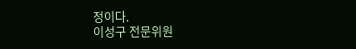정이다.
이성구 전문위원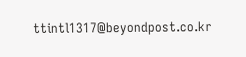ttintl1317@beyondpost.co.kr